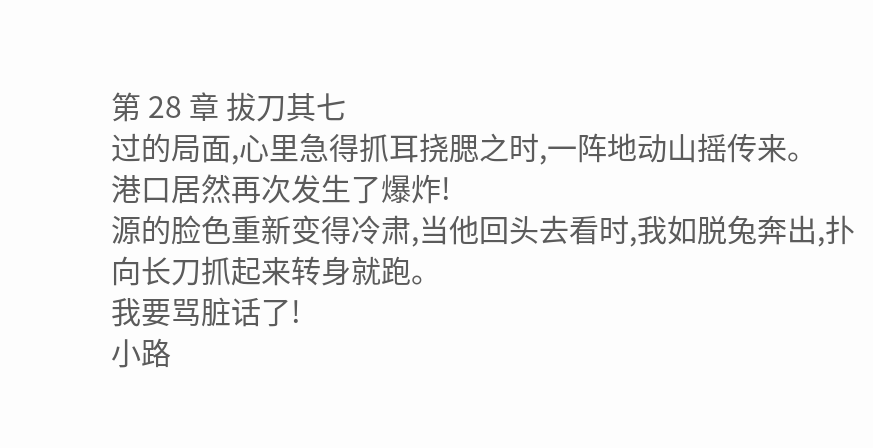第 28 章 拔刀其七
过的局面,心里急得抓耳挠腮之时,一阵地动山摇传来。
港口居然再次发生了爆炸!
源的脸色重新变得冷肃,当他回头去看时,我如脱兔奔出,扑向长刀抓起来转身就跑。
我要骂脏话了!
小路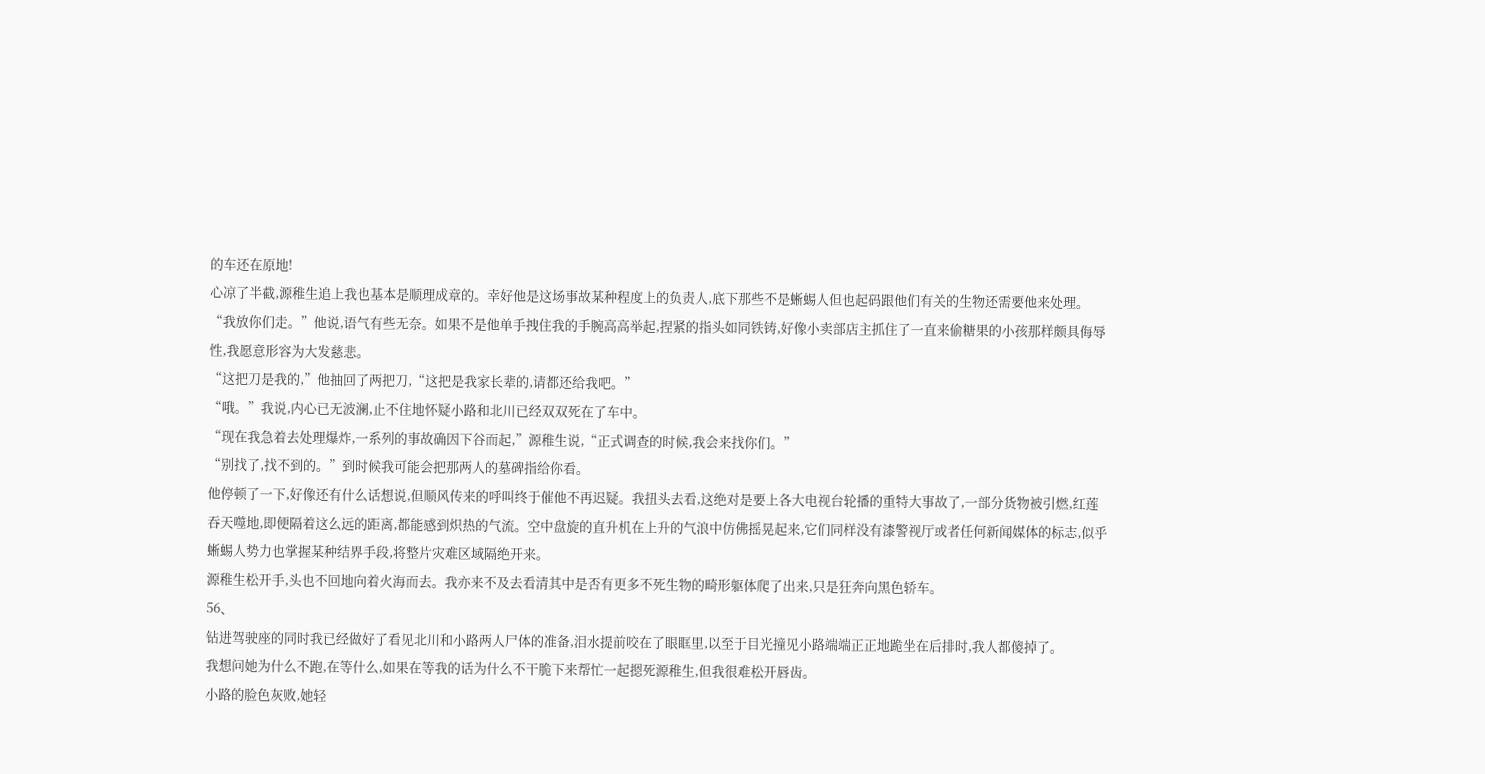的车还在原地!
心凉了半截,源稚生追上我也基本是顺理成章的。幸好他是这场事故某种程度上的负责人,底下那些不是蜥蜴人但也起码跟他们有关的生物还需要他来处理。
“我放你们走。”他说,语气有些无奈。如果不是他单手拽住我的手腕高高举起,捏紧的指头如同铁铸,好像小卖部店主抓住了一直来偷糖果的小孩那样颇具侮辱性,我愿意形容为大发慈悲。
“这把刀是我的,”他抽回了两把刀,“这把是我家长辈的,请都还给我吧。”
“哦。”我说,内心已无波澜,止不住地怀疑小路和北川已经双双死在了车中。
“现在我急着去处理爆炸,一系列的事故确因下谷而起,”源稚生说,“正式调查的时候,我会来找你们。”
“别找了,找不到的。”到时候我可能会把那两人的墓碑指给你看。
他停顿了一下,好像还有什么话想说,但顺风传来的呼叫终于催他不再迟疑。我扭头去看,这绝对是要上各大电视台轮播的重特大事故了,一部分货物被引燃,红莲吞天噬地,即便隔着这么远的距离,都能感到炽热的气流。空中盘旋的直升机在上升的气浪中仿佛摇晃起来,它们同样没有漆警视厅或者任何新闻媒体的标志,似乎蜥蜴人势力也掌握某种结界手段,将整片灾难区域隔绝开来。
源稚生松开手,头也不回地向着火海而去。我亦来不及去看清其中是否有更多不死生物的畸形躯体爬了出来,只是狂奔向黑色轿车。
56、
钻进驾驶座的同时我已经做好了看见北川和小路两人尸体的准备,泪水提前咬在了眼眶里,以至于目光撞见小路端端正正地跪坐在后排时,我人都傻掉了。
我想问她为什么不跑,在等什么,如果在等我的话为什么不干脆下来帮忙一起摁死源稚生,但我很难松开唇齿。
小路的脸色灰败,她轻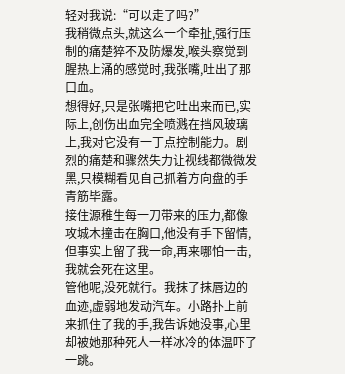轻对我说:“可以走了吗?”
我稍微点头,就这么一个牵扯,强行压制的痛楚猝不及防爆发,喉头察觉到腥热上涌的感觉时,我张嘴,吐出了那口血。
想得好,只是张嘴把它吐出来而已,实际上,创伤出血完全喷溅在挡风玻璃上,我对它没有一丁点控制能力。剧烈的痛楚和骤然失力让视线都微微发黑,只模糊看见自己抓着方向盘的手青筋毕露。
接住源稚生每一刀带来的压力,都像攻城木撞击在胸口,他没有手下留情,但事实上留了我一命,再来哪怕一击,我就会死在这里。
管他呢,没死就行。我抹了抹唇边的血迹,虚弱地发动汽车。小路扑上前来抓住了我的手,我告诉她没事,心里却被她那种死人一样冰冷的体温吓了一跳。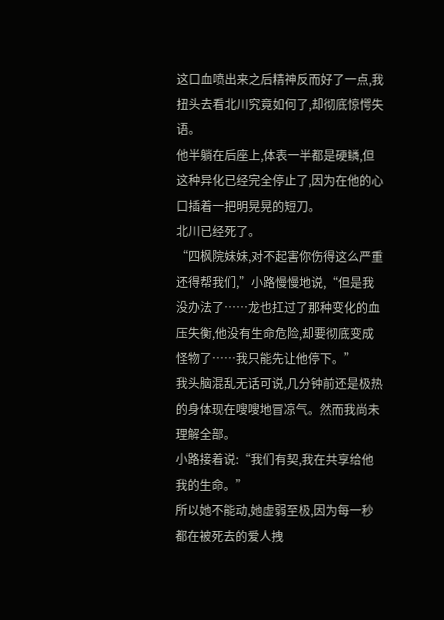这口血喷出来之后精神反而好了一点,我扭头去看北川究竟如何了,却彻底惊愕失语。
他半躺在后座上,体表一半都是硬鳞,但这种异化已经完全停止了,因为在他的心口插着一把明晃晃的短刀。
北川已经死了。
“四枫院妹妹,对不起害你伤得这么严重还得帮我们,”小路慢慢地说,“但是我没办法了……龙也扛过了那种变化的血压失衡,他没有生命危险,却要彻底变成怪物了……我只能先让他停下。”
我头脑混乱无话可说,几分钟前还是极热的身体现在嗖嗖地冒凉气。然而我尚未理解全部。
小路接着说:“我们有契,我在共享给他我的生命。”
所以她不能动,她虚弱至极,因为每一秒都在被死去的爱人拽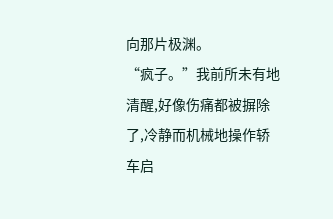向那片极渊。
“疯子。”我前所未有地清醒,好像伤痛都被摒除了,冷静而机械地操作轿车启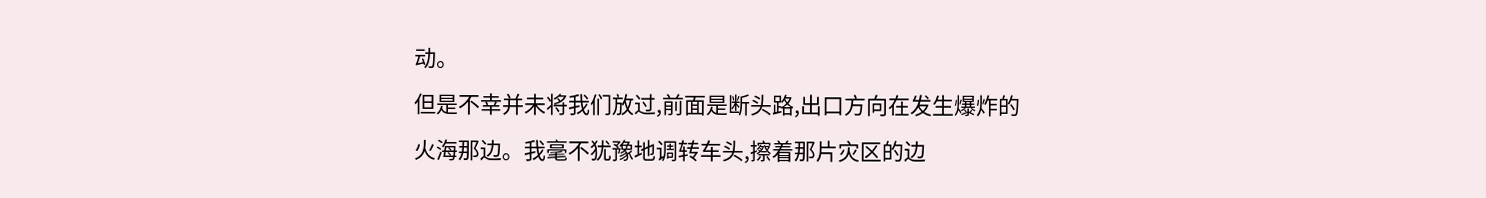动。
但是不幸并未将我们放过,前面是断头路,出口方向在发生爆炸的火海那边。我毫不犹豫地调转车头,擦着那片灾区的边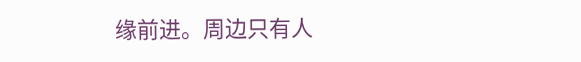缘前进。周边只有人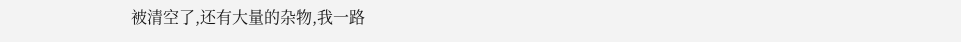被清空了,还有大量的杂物,我一路